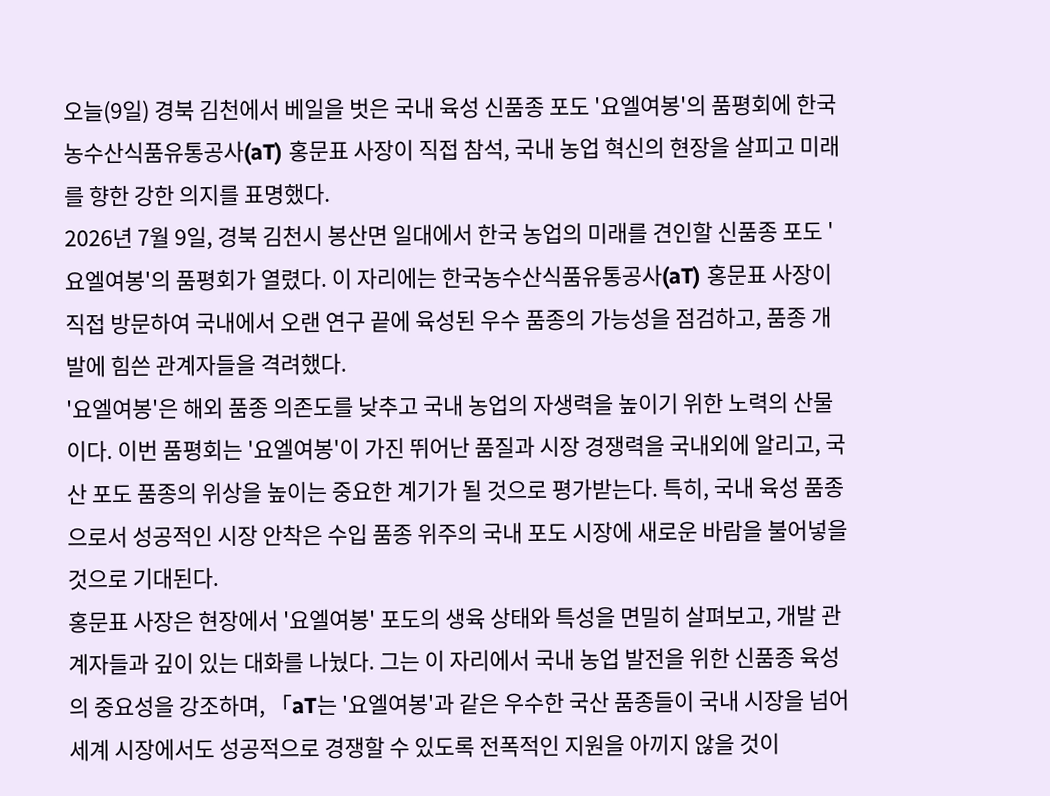오늘(9일) 경북 김천에서 베일을 벗은 국내 육성 신품종 포도 '요엘여봉'의 품평회에 한국농수산식품유통공사(aT) 홍문표 사장이 직접 참석, 국내 농업 혁신의 현장을 살피고 미래를 향한 강한 의지를 표명했다.
2026년 7월 9일, 경북 김천시 봉산면 일대에서 한국 농업의 미래를 견인할 신품종 포도 '요엘여봉'의 품평회가 열렸다. 이 자리에는 한국농수산식품유통공사(aT) 홍문표 사장이 직접 방문하여 국내에서 오랜 연구 끝에 육성된 우수 품종의 가능성을 점검하고, 품종 개발에 힘쓴 관계자들을 격려했다.
'요엘여봉'은 해외 품종 의존도를 낮추고 국내 농업의 자생력을 높이기 위한 노력의 산물이다. 이번 품평회는 '요엘여봉'이 가진 뛰어난 품질과 시장 경쟁력을 국내외에 알리고, 국산 포도 품종의 위상을 높이는 중요한 계기가 될 것으로 평가받는다. 특히, 국내 육성 품종으로서 성공적인 시장 안착은 수입 품종 위주의 국내 포도 시장에 새로운 바람을 불어넣을 것으로 기대된다.
홍문표 사장은 현장에서 '요엘여봉' 포도의 생육 상태와 특성을 면밀히 살펴보고, 개발 관계자들과 깊이 있는 대화를 나눴다. 그는 이 자리에서 국내 농업 발전을 위한 신품종 육성의 중요성을 강조하며, 「aT는 '요엘여봉'과 같은 우수한 국산 품종들이 국내 시장을 넘어 세계 시장에서도 성공적으로 경쟁할 수 있도록 전폭적인 지원을 아끼지 않을 것이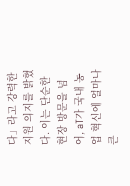다」라고 강력한 지원 의지를 밝혔다. 이는 단순한 현장 방문을 넘어, aT가 국내 농업 혁신에 얼마나 큰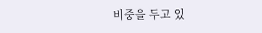비중을 두고 있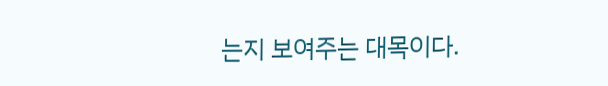는지 보여주는 대목이다.